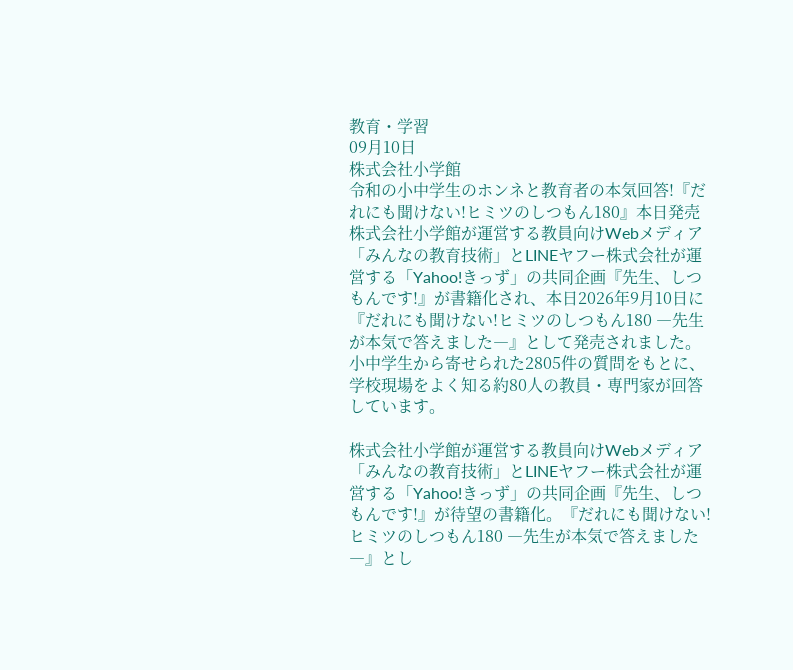教育・学習
09月10日
株式会社小学館
令和の小中学生のホンネと教育者の本気回答!『だれにも聞けない!ヒミツのしつもん180』本日発売
株式会社小学館が運営する教員向けWebメディア「みんなの教育技術」とLINEヤフー株式会社が運営する「Yahoo!きっず」の共同企画『先生、しつもんです!』が書籍化され、本日2026年9月10日に『だれにも聞けない!ヒミツのしつもん180 ―先生が本気で答えました―』として発売されました。小中学生から寄せられた2805件の質問をもとに、学校現場をよく知る約80人の教員・専門家が回答しています。

株式会社小学館が運営する教員向けWebメディア「みんなの教育技術」とLINEヤフー株式会社が運営する「Yahoo!きっず」の共同企画『先生、しつもんです!』が待望の書籍化。『だれにも聞けない!ヒミツのしつもん180 ―先生が本気で答えました―』とし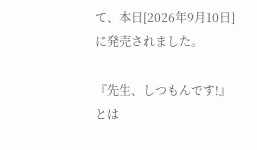て、本日[2026年9月10日]に発売されました。

『先生、しつもんです!』とは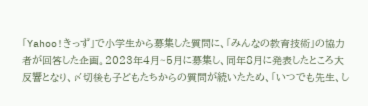「Yahoo!きっず」で小学生から募集した質問に、「みんなの教育技術」の協力者が回答した企画。2023年4月~5月に募集し、同年8月に発表したところ大反響となり、〆切後も子どもたちからの質問が続いたため、「いつでも先生、し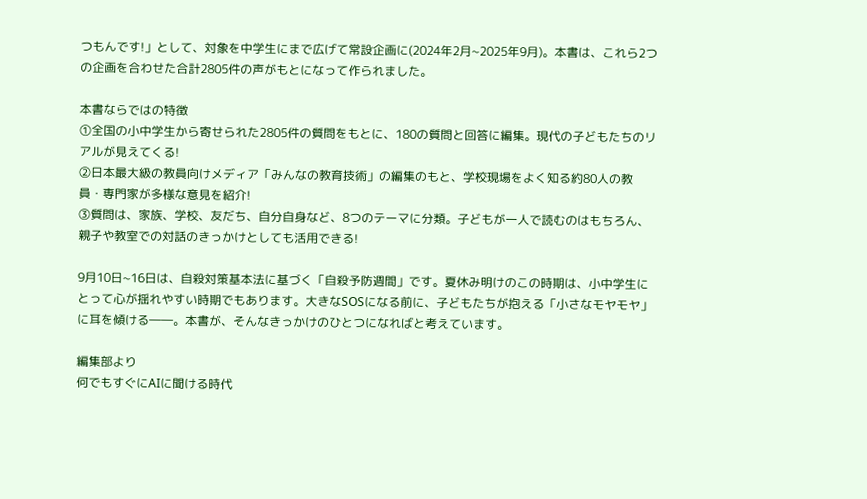つもんです!」として、対象を中学生にまで広げて常設企画に(2024年2月~2025年9月)。本書は、これら2つの企画を合わせた合計2805件の声がもとになって作られました。

本書ならではの特徴
①全国の小中学生から寄せられた2805件の質問をもとに、180の質問と回答に編集。現代の子どもたちのリアルが見えてくる!
②日本最大級の教員向けメディア「みんなの教育技術」の編集のもと、学校現場をよく知る約80人の教員・専門家が多様な意見を紹介!
③質問は、家族、学校、友だち、自分自身など、8つのテーマに分類。子どもが一人で読むのはもちろん、親子や教室での対話のきっかけとしても活用できる!

9月10日~16日は、自殺対策基本法に基づく「自殺予防週間」です。夏休み明けのこの時期は、小中学生にとって心が揺れやすい時期でもあります。大きなSOSになる前に、子どもたちが抱える「小さなモヤモヤ」に耳を傾ける――。本書が、そんなきっかけのひとつになればと考えています。

編集部より
何でもすぐにAIに聞ける時代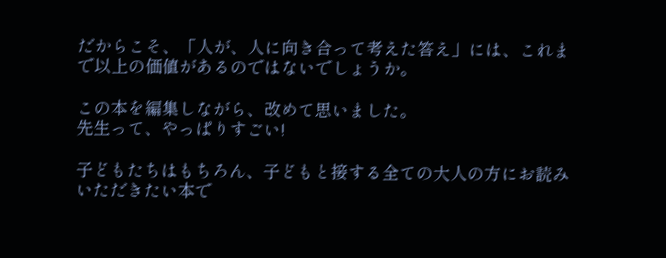だからこそ、「人が、人に向き合って考えた答え」には、これまで以上の価値があるのではないでしょうか。

この本を編集しながら、改めて思いました。
先生って、やっぱりすごい!

子どもたちはもちろん、子どもと接する全ての大人の方にお読みいただきたい本で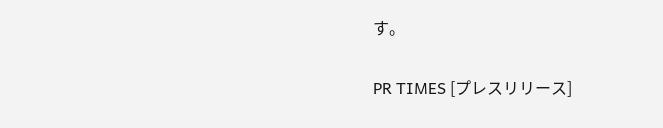す。

PR TIMES [プレスリリース]